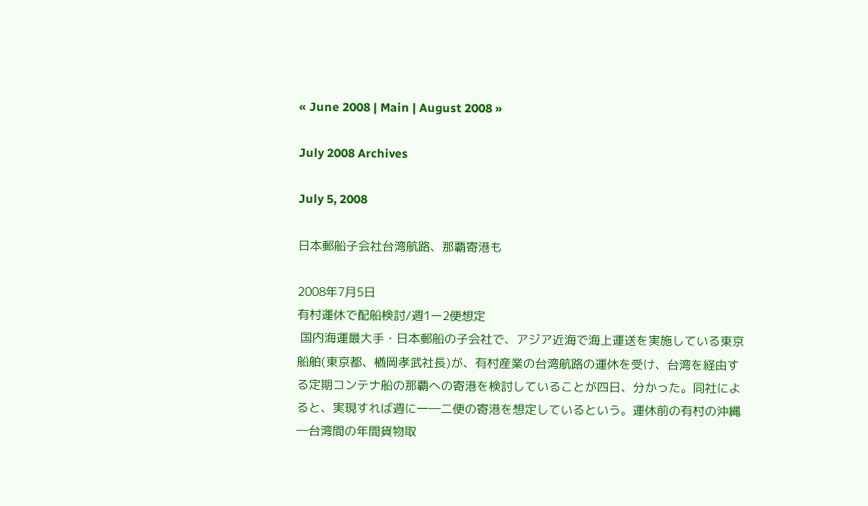« June 2008 | Main | August 2008 »

July 2008 Archives

July 5, 2008

日本郵船子会社台湾航路、那覇寄港も

2008年7月5日
有村運休で配船検討/週1ー2便想定
 国内海運最大手・日本郵船の子会社で、アジア近海で海上運送を実施している東京船舶(東京都、楢岡孝武社長)が、有村産業の台湾航路の運休を受け、台湾を経由する定期コンテナ船の那覇への寄港を検討していることが四日、分かった。同社によると、実現すれば週に一―二便の寄港を想定しているという。運休前の有村の沖縄―台湾間の年間貨物取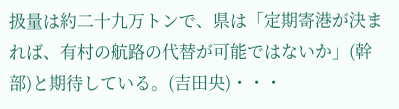扱量は約二十九万トンで、県は「定期寄港が決まれば、有村の航路の代替が可能ではないか」(幹部)と期待している。(吉田央)・・・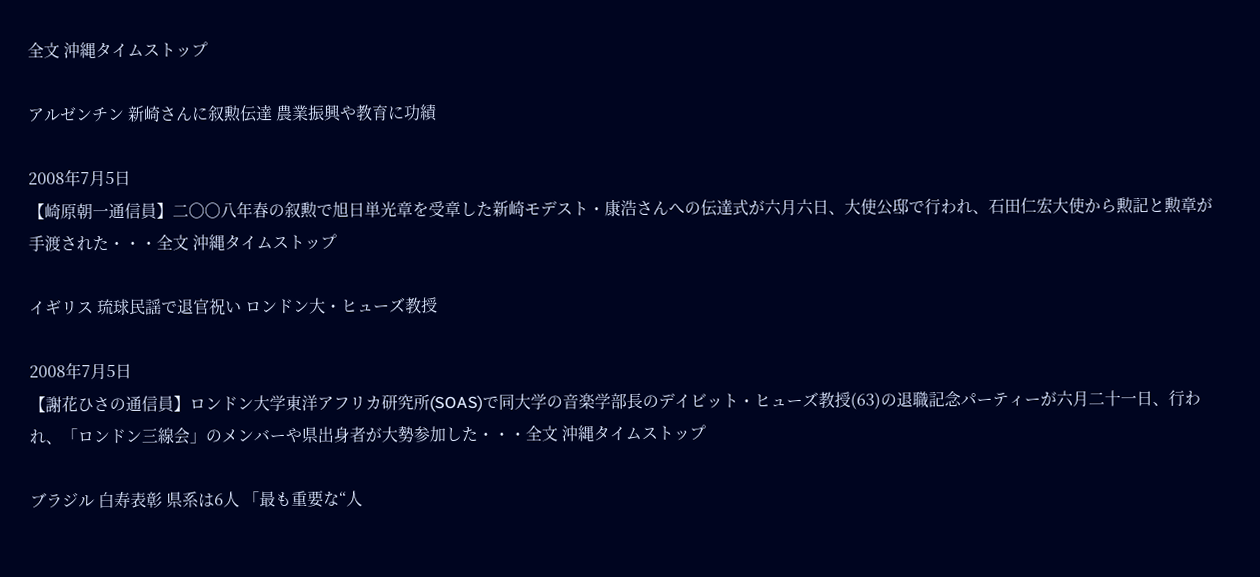全文 沖縄タイムストップ

アルゼンチン 新崎さんに叙勲伝達 農業振興や教育に功績

2008年7月5日
【崎原朝一通信員】二〇〇八年春の叙勲で旭日単光章を受章した新崎モデスト・康浩さんへの伝達式が六月六日、大使公邸で行われ、石田仁宏大使から勲記と勲章が手渡された・・・全文 沖縄タイムストップ

イギリス 琉球民謡で退官祝い ロンドン大・ヒューズ教授

2008年7月5日
【謝花ひさの通信員】ロンドン大学東洋アフリカ研究所(SOAS)で同大学の音楽学部長のデイビット・ヒューズ教授(63)の退職記念パーティーが六月二十一日、行われ、「ロンドン三線会」のメンバーや県出身者が大勢参加した・・・全文 沖縄タイムストップ

ブラジル 白寿表彰 県系は6人 「最も重要な“人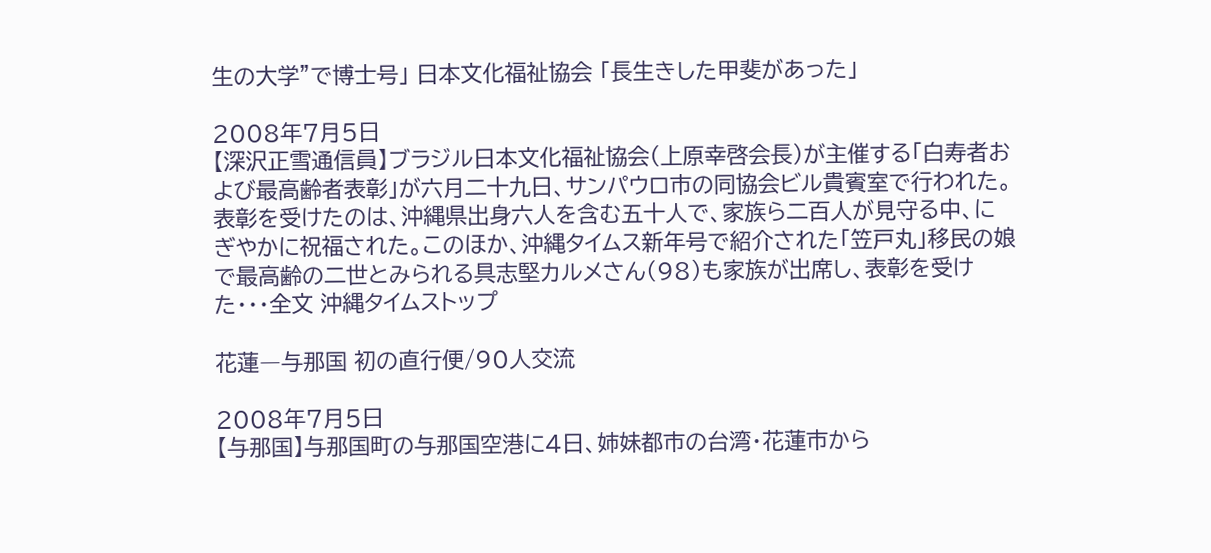生の大学”で博士号」 日本文化福祉協会 「長生きした甲斐があった」

2008年7月5日
【深沢正雪通信員】ブラジル日本文化福祉協会(上原幸啓会長)が主催する「白寿者および最高齢者表彰」が六月二十九日、サンパウロ市の同協会ビル貴賓室で行われた。表彰を受けたのは、沖縄県出身六人を含む五十人で、家族ら二百人が見守る中、にぎやかに祝福された。このほか、沖縄タイムス新年号で紹介された「笠戸丸」移民の娘で最高齢の二世とみられる具志堅カルメさん(98)も家族が出席し、表彰を受けた・・・全文 沖縄タイムストップ

花蓮―与那国 初の直行便/90人交流

2008年7月5日
【与那国】与那国町の与那国空港に4日、姉妹都市の台湾・花蓮市から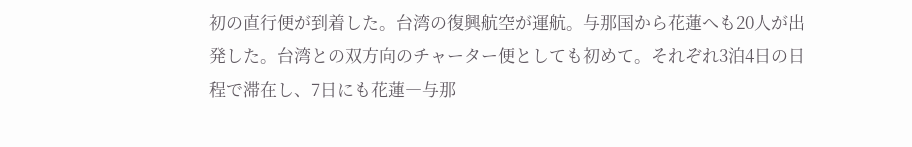初の直行便が到着した。台湾の復興航空が運航。与那国から花蓮へも20人が出発した。台湾との双方向のチャーター便としても初めて。それぞれ3泊4日の日程で滞在し、7日にも花蓮―与那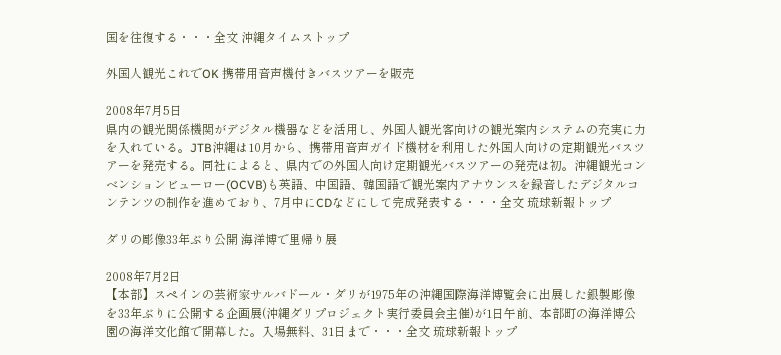国を往復する・・・全文 沖縄タイムストップ

外国人観光これでOK 携帯用音声機付きバスツアーを販売

2008年7月5日
県内の観光関係機関がデジタル機器などを活用し、外国人観光客向けの観光案内システムの充実に力を入れている。JTB沖縄は10月から、携帯用音声ガイド機材を利用した外国人向けの定期観光バスツアーを発売する。同社によると、県内での外国人向け定期観光バスツアーの発売は初。沖縄観光コンベンションビューロー(OCVB)も英語、中国語、韓国語で観光案内アナウンスを録音したデジタルコンテンツの制作を進めており、7月中にCDなどにして完成発表する・・・全文 琉球新報トップ

ダリの彫像33年ぶり公開 海洋博で里帰り展

2008年7月2日
【本部】スペインの芸術家サルバドール・ダリが1975年の沖縄国際海洋博覧会に出展した銀製彫像を33年ぶりに公開する企画展(沖縄ダリプロジェクト実行委員会主催)が1日午前、本部町の海洋博公園の海洋文化館で開幕した。入場無料、31日まで・・・全文 琉球新報トップ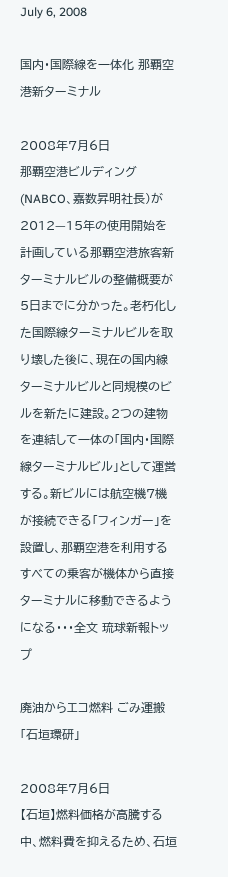July 6, 2008

国内・国際線を一体化 那覇空港新ターミナル

2008年7月6日
那覇空港ビルディング(NABCO、嘉数昇明社長)が2012—15年の使用開始を計画している那覇空港旅客新ターミナルビルの整備概要が5日までに分かった。老朽化した国際線ターミナルビルを取り壊した後に、現在の国内線ターミナルビルと同規模のビルを新たに建設。2つの建物を連結して一体の「国内・国際線ターミナルビル」として運営する。新ビルには航空機7機が接続できる「フィンガー」を設置し、那覇空港を利用するすべての乗客が機体から直接ターミナルに移動できるようになる・・・全文 琉球新報トップ

廃油からエコ燃料 ごみ運搬「石垣環研」

2008年7月6日
【石垣】燃料価格が高騰する中、燃料費を抑えるため、石垣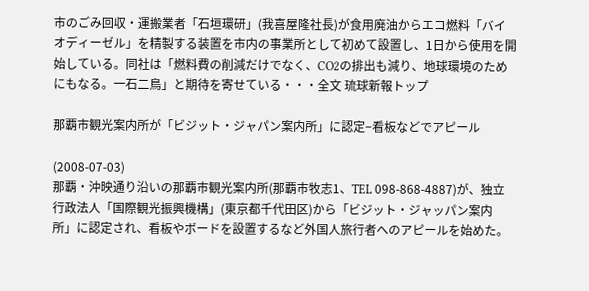市のごみ回収・運搬業者「石垣環研」(我喜屋隆社長)が食用廃油からエコ燃料「バイオディーゼル」を精製する装置を市内の事業所として初めて設置し、1日から使用を開始している。同社は「燃料費の削減だけでなく、CO2の排出も減り、地球環境のためにもなる。一石二鳥」と期待を寄せている・・・全文 琉球新報トップ

那覇市観光案内所が「ビジット・ジャパン案内所」に認定−看板などでアピール

(2008-07-03)
那覇・沖映通り沿いの那覇市観光案内所(那覇市牧志1、TEL 098-868-4887)が、独立行政法人「国際観光振興機構」(東京都千代田区)から「ビジット・ジャッパン案内所」に認定され、看板やボードを設置するなど外国人旅行者へのアピールを始めた。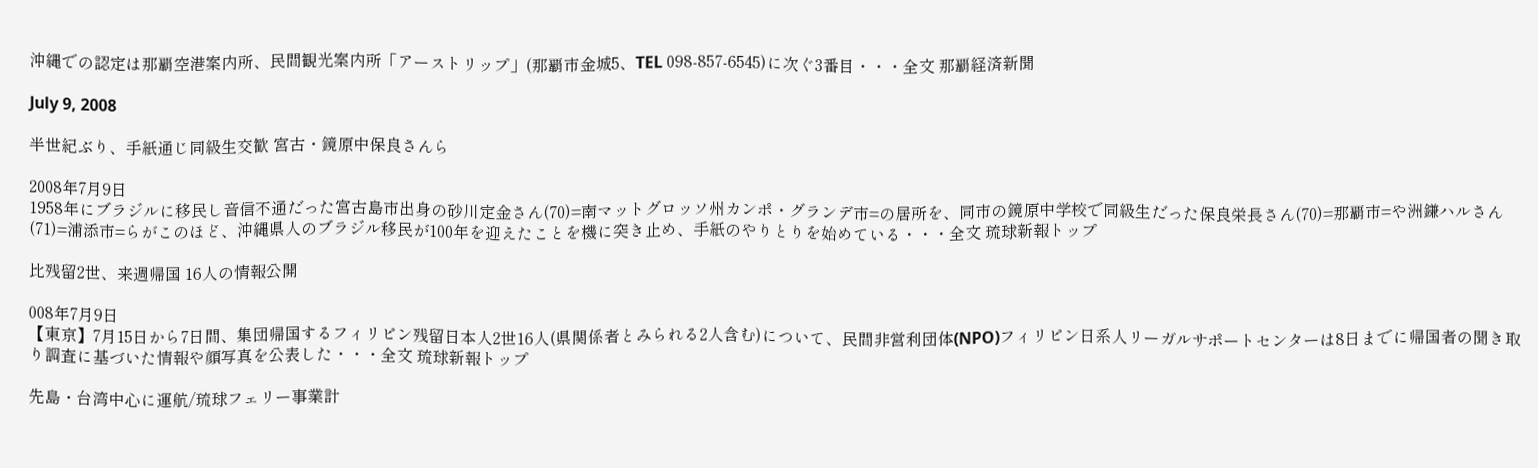沖縄での認定は那覇空港案内所、民間観光案内所「アーストリップ」(那覇市金城5、TEL 098-857-6545)に次ぐ3番目・・・全文 那覇経済新聞

July 9, 2008

半世紀ぶり、手紙通じ同級生交歓 宮古・鏡原中保良さんら

2008年7月9日
1958年にブラジルに移民し音信不通だった宮古島市出身の砂川定金さん(70)=南マットグロッソ州カンポ・グランデ市=の居所を、同市の鏡原中学校で同級生だった保良栄長さん(70)=那覇市=や洲鎌ハルさん(71)=浦添市=らがこのほど、沖縄県人のブラジル移民が100年を迎えたことを機に突き止め、手紙のやりとりを始めている・・・全文 琉球新報トップ

比残留2世、来週帰国 16人の情報公開

008年7月9日
【東京】7月15日から7日間、集団帰国するフィリピン残留日本人2世16人(県関係者とみられる2人含む)について、民間非営利団体(NPO)フィリピン日系人リーガルサポートセンターは8日までに帰国者の聞き取り調査に基づいた情報や顔写真を公表した・・・全文 琉球新報トップ

先島・台湾中心に運航/琉球フェリー事業計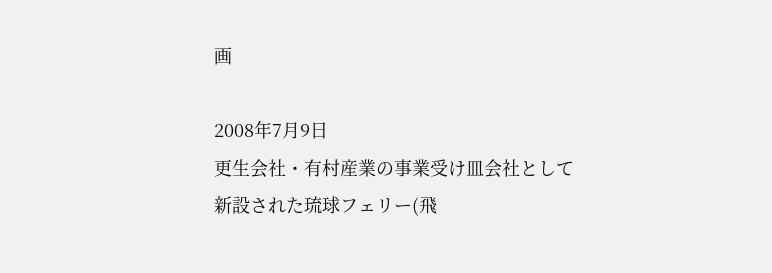画

2008年7月9日
更生会社・有村産業の事業受け皿会社として新設された琉球フェリー(飛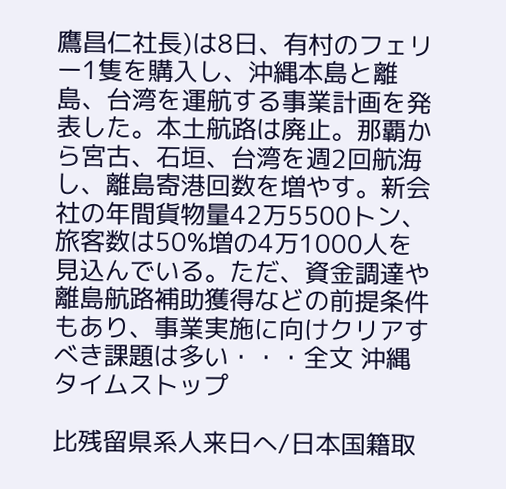鷹昌仁社長)は8日、有村のフェリー1隻を購入し、沖縄本島と離島、台湾を運航する事業計画を発表した。本土航路は廃止。那覇から宮古、石垣、台湾を週2回航海し、離島寄港回数を増やす。新会社の年間貨物量42万5500トン、旅客数は50%増の4万1000人を見込んでいる。ただ、資金調達や離島航路補助獲得などの前提条件もあり、事業実施に向けクリアすべき課題は多い・・・全文 沖縄タイムストップ

比残留県系人来日へ/日本国籍取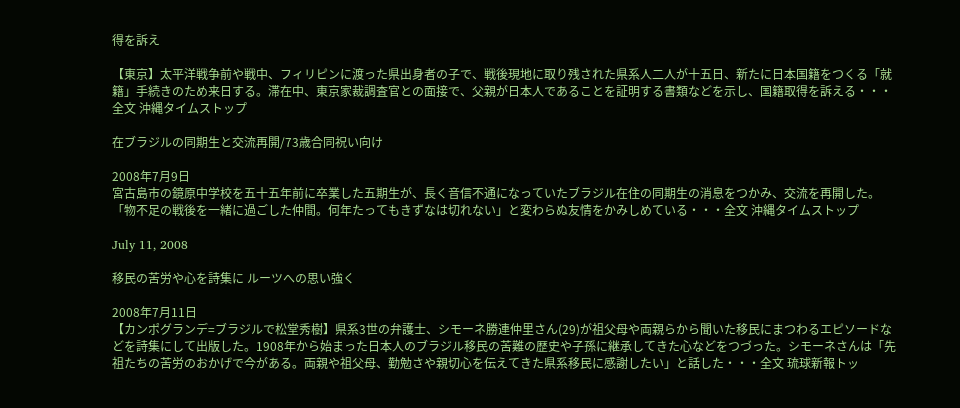得を訴え

【東京】太平洋戦争前や戦中、フィリピンに渡った県出身者の子で、戦後現地に取り残された県系人二人が十五日、新たに日本国籍をつくる「就籍」手続きのため来日する。滞在中、東京家裁調査官との面接で、父親が日本人であることを証明する書類などを示し、国籍取得を訴える・・・全文 沖縄タイムストップ

在ブラジルの同期生と交流再開/73歳合同祝い向け

2008年7月9日
宮古島市の鏡原中学校を五十五年前に卒業した五期生が、長く音信不通になっていたブラジル在住の同期生の消息をつかみ、交流を再開した。「物不足の戦後を一緒に過ごした仲間。何年たってもきずなは切れない」と変わらぬ友情をかみしめている・・・全文 沖縄タイムストップ

July 11, 2008

移民の苦労や心を詩集に ルーツへの思い強く

2008年7月11日
【カンポグランデ=ブラジルで松堂秀樹】県系3世の弁護士、シモーネ勝連仲里さん(29)が祖父母や両親らから聞いた移民にまつわるエピソードなどを詩集にして出版した。1908年から始まった日本人のブラジル移民の苦難の歴史や子孫に継承してきた心などをつづった。シモーネさんは「先祖たちの苦労のおかげで今がある。両親や祖父母、勤勉さや親切心を伝えてきた県系移民に感謝したい」と話した・・・全文 琉球新報トッ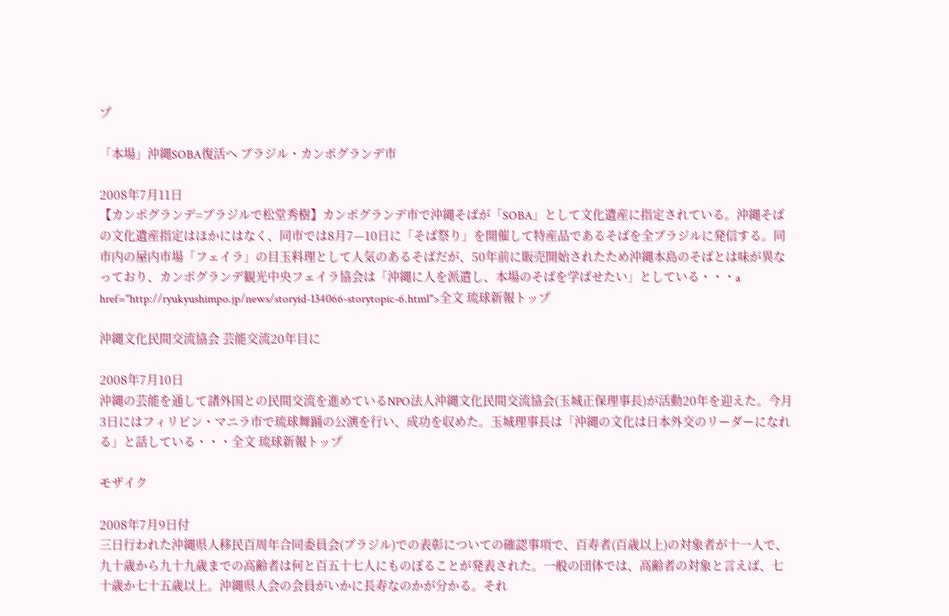プ

「本場」沖縄SOBA復活へ ブラジル・カンポグランデ市

2008年7月11日
【カンポグランデ=ブラジルで松堂秀樹】カンポグランデ市で沖縄そばが「SOBA」として文化遺産に指定されている。沖縄そばの文化遺産指定はほかにはなく、同市では8月7—10日に「そば祭り」を開催して特産品であるそばを全ブラジルに発信する。同市内の屋内市場「フェイラ」の目玉料理として人気のあるそばだが、50年前に販売開始されたため沖縄本島のそばとは味が異なっており、カンポグランデ観光中央フェイラ協会は「沖縄に人を派遣し、本場のそばを学ばせたい」としている・・・a href="http://ryukyushimpo.jp/news/storyid-134066-storytopic-6.html">全文 琉球新報トップ

沖縄文化民間交流協会 芸能交流20年目に

2008年7月10日
沖縄の芸能を通して諸外国との民間交流を進めているNPO法人沖縄文化民間交流協会(玉城正保理事長)が活動20年を迎えた。今月3日にはフィリピン・マニラ市で琉球舞踊の公演を行い、成功を収めた。玉城理事長は「沖縄の文化は日本外交のリーダーになれる」と話している・・・全文 琉球新報トップ

モザイク

2008年7月9日付
三日行われた沖縄県人移民百周年合同委員会(ブラジル)での表彰についての確認事項で、百寿者(百歳以上)の対象者が十一人で、九十歳から九十九歳までの高齢者は何と百五十七人にものぼることが発表された。一般の団体では、高齢者の対象と言えば、七十歳か七十五歳以上。沖縄県人会の会員がいかに長寿なのかが分かる。それ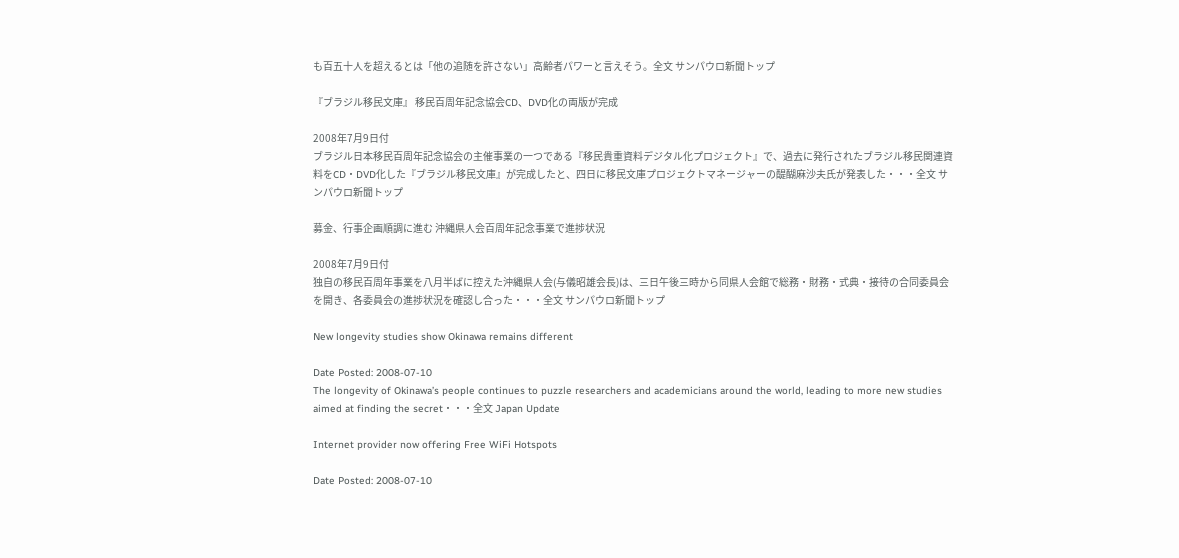も百五十人を超えるとは「他の追随を許さない」高齢者パワーと言えそう。全文 サンパウロ新聞トップ

『ブラジル移民文庫』 移民百周年記念協会CD、DVD化の両版が完成

2008年7月9日付
ブラジル日本移民百周年記念協会の主催事業の一つである『移民貴重資料デジタル化プロジェクト』で、過去に発行されたブラジル移民関連資料をCD・DVD化した『ブラジル移民文庫』が完成したと、四日に移民文庫プロジェクトマネージャーの醍醐麻沙夫氏が発表した・・・全文 サンパウロ新聞トップ

募金、行事企画順調に進む 沖縄県人会百周年記念事業で進捗状況

2008年7月9日付
独自の移民百周年事業を八月半ばに控えた沖縄県人会(与儀昭雄会長)は、三日午後三時から同県人会館で総務・財務・式典・接待の合同委員会を開き、各委員会の進捗状況を確認し合った・・・全文 サンパウロ新聞トップ

New longevity studies show Okinawa remains different

Date Posted: 2008-07-10
The longevity of Okinawa’s people continues to puzzle researchers and academicians around the world, leading to more new studies aimed at finding the secret・・・全文 Japan Update

Internet provider now offering Free WiFi Hotspots

Date Posted: 2008-07-10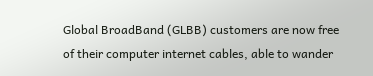Global BroadBand (GLBB) customers are now free of their computer internet cables, able to wander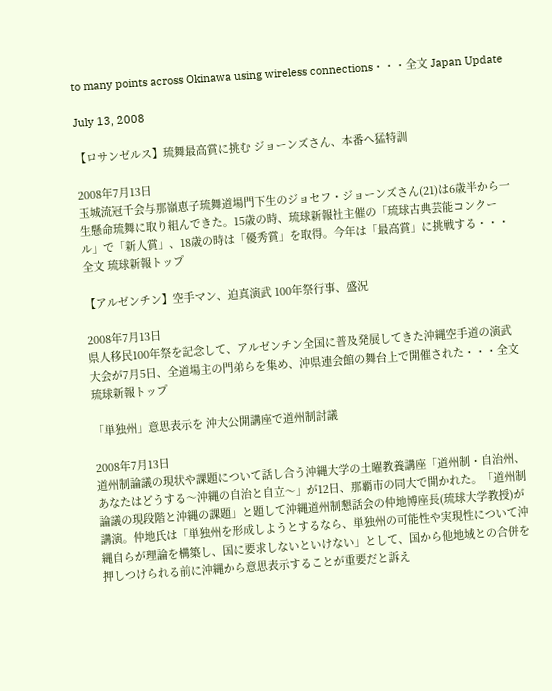to many points across Okinawa using wireless connections・・・全文 Japan Update

July 13, 2008

【ロサンゼルス】琉舞最高賞に挑む ジョーンズさん、本番へ猛特訓

2008年7月13日
玉城流冠千会与那嶺恵子琉舞道場門下生のジョセフ・ジョーンズさん(21)は6歳半から一生懸命琉舞に取り組んできた。15歳の時、琉球新報社主催の「琉球古典芸能コンクール」で「新人賞」、18歳の時は「優秀賞」を取得。今年は「最高賞」に挑戦する・・・全文 琉球新報トップ

【アルゼンチン】空手マン、迫真演武 100年祭行事、盛況

2008年7月13日
県人移民100年祭を記念して、アルゼンチン全国に普及発展してきた沖縄空手道の演武大会が7月5日、全道場主の門弟らを集め、沖県連会館の舞台上で開催された・・・全文 琉球新報トップ

「単独州」意思表示を 沖大公開講座で道州制討議

2008年7月13日
道州制論議の現状や課題について話し合う沖縄大学の土曜教養講座「道州制・自治州、あなたはどうする〜沖縄の自治と自立〜」が12日、那覇市の同大で開かれた。「道州制論議の現段階と沖縄の課題」と題して沖縄道州制懇話会の仲地博座長(琉球大学教授)が講演。仲地氏は「単独州を形成しようとするなら、単独州の可能性や実現性について沖縄自らが理論を構築し、国に要求しないといけない」として、国から他地域との合併を押しつけられる前に沖縄から意思表示することが重要だと訴え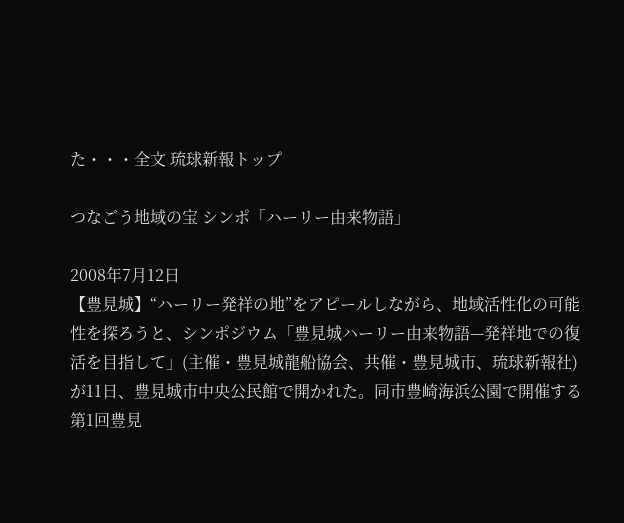た・・・全文 琉球新報トップ

つなごう地域の宝 シンポ「ハーリー由来物語」

2008年7月12日
【豊見城】“ハーリー発祥の地”をアピールしながら、地域活性化の可能性を探ろうと、シンポジウム「豊見城ハーリー由来物語—発祥地での復活を目指して」(主催・豊見城龍船協会、共催・豊見城市、琉球新報社)が11日、豊見城市中央公民館で開かれた。同市豊崎海浜公園で開催する第1回豊見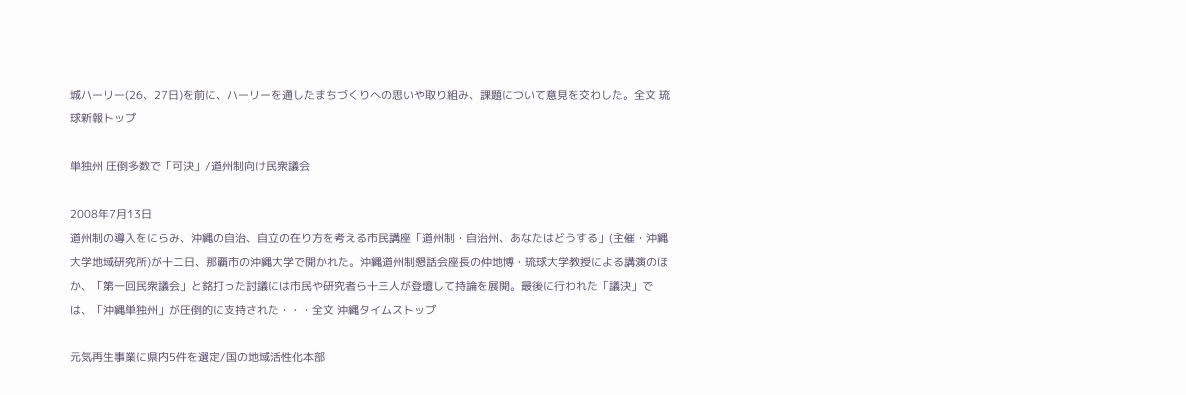城ハーリー(26、27日)を前に、ハーリーを通したまちづくりへの思いや取り組み、課題について意見を交わした。全文 琉球新報トップ

単独州 圧倒多数で「可決」/道州制向け民衆議会

2008年7月13日
道州制の導入をにらみ、沖縄の自治、自立の在り方を考える市民講座「道州制・自治州、あなたはどうする」(主催・沖縄大学地域研究所)が十二日、那覇市の沖縄大学で開かれた。沖縄道州制懇話会座長の仲地博・琉球大学教授による講演のほか、「第一回民衆議会」と銘打った討議には市民や研究者ら十三人が登壇して持論を展開。最後に行われた「議決」では、「沖縄単独州」が圧倒的に支持された・・・全文 沖縄タイムストップ

元気再生事業に県内5件を選定/国の地域活性化本部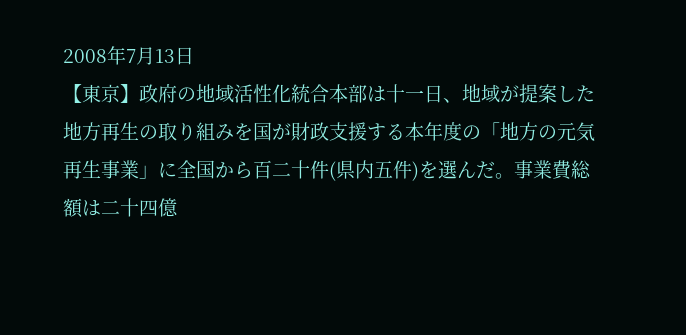2008年7月13日
【東京】政府の地域活性化統合本部は十一日、地域が提案した地方再生の取り組みを国が財政支援する本年度の「地方の元気再生事業」に全国から百二十件(県内五件)を選んだ。事業費総額は二十四億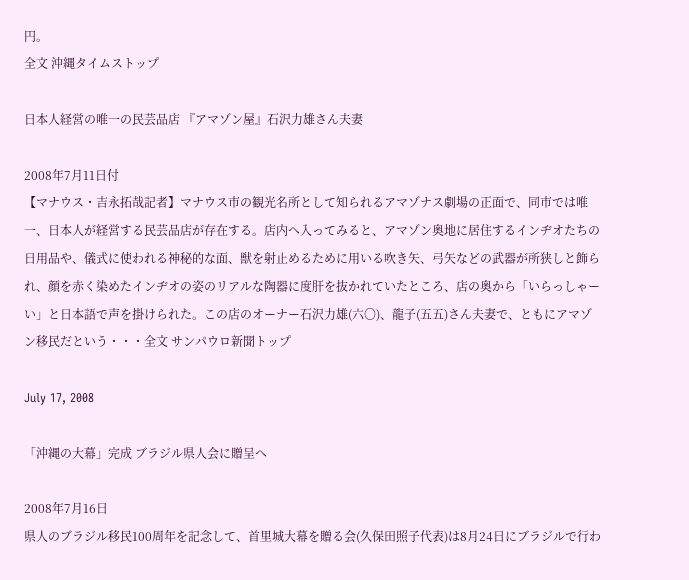円。
全文 沖縄タイムストップ

日本人経営の唯一の民芸品店 『アマゾン屋』石沢力雄さん夫妻

2008年7月11日付
【マナウス・吉永拓哉記者】マナウス市の観光名所として知られるアマゾナス劇場の正面で、同市では唯一、日本人が経営する民芸品店が存在する。店内へ入ってみると、アマゾン奥地に居住するインヂオたちの日用品や、儀式に使われる神秘的な面、獣を射止めるために用いる吹き矢、弓矢などの武器が所狭しと飾られ、顔を赤く染めたインヂオの姿のリアルな陶器に度肝を抜かれていたところ、店の奥から「いらっしゃーい」と日本語で声を掛けられた。この店のオーナー石沢力雄(六〇)、龍子(五五)さん夫妻で、ともにアマゾン移民だという・・・全文 サンパウロ新聞トップ

July 17, 2008

「沖縄の大幕」完成 ブラジル県人会に贈呈へ

2008年7月16日
県人のブラジル移民100周年を記念して、首里城大幕を贈る会(久保田照子代表)は8月24日にブラジルで行わ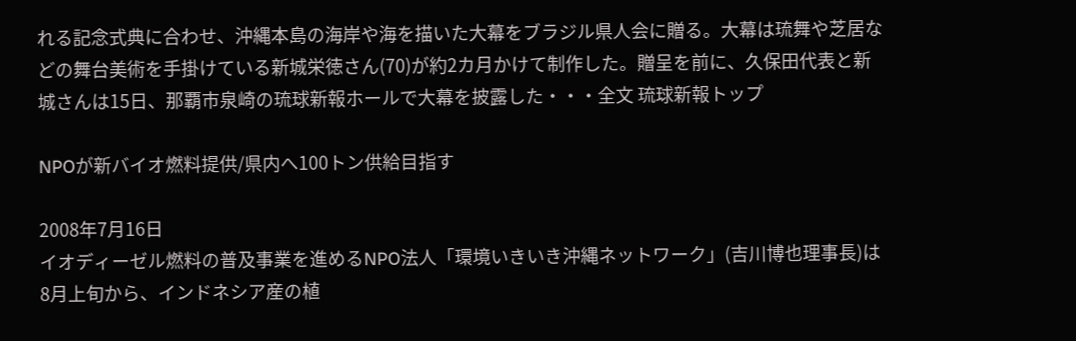れる記念式典に合わせ、沖縄本島の海岸や海を描いた大幕をブラジル県人会に贈る。大幕は琉舞や芝居などの舞台美術を手掛けている新城栄徳さん(70)が約2カ月かけて制作した。贈呈を前に、久保田代表と新城さんは15日、那覇市泉崎の琉球新報ホールで大幕を披露した・・・全文 琉球新報トップ

NPOが新バイオ燃料提供/県内へ100トン供給目指す

2008年7月16日
イオディーゼル燃料の普及事業を進めるNPO法人「環境いきいき沖縄ネットワーク」(吉川博也理事長)は8月上旬から、インドネシア産の植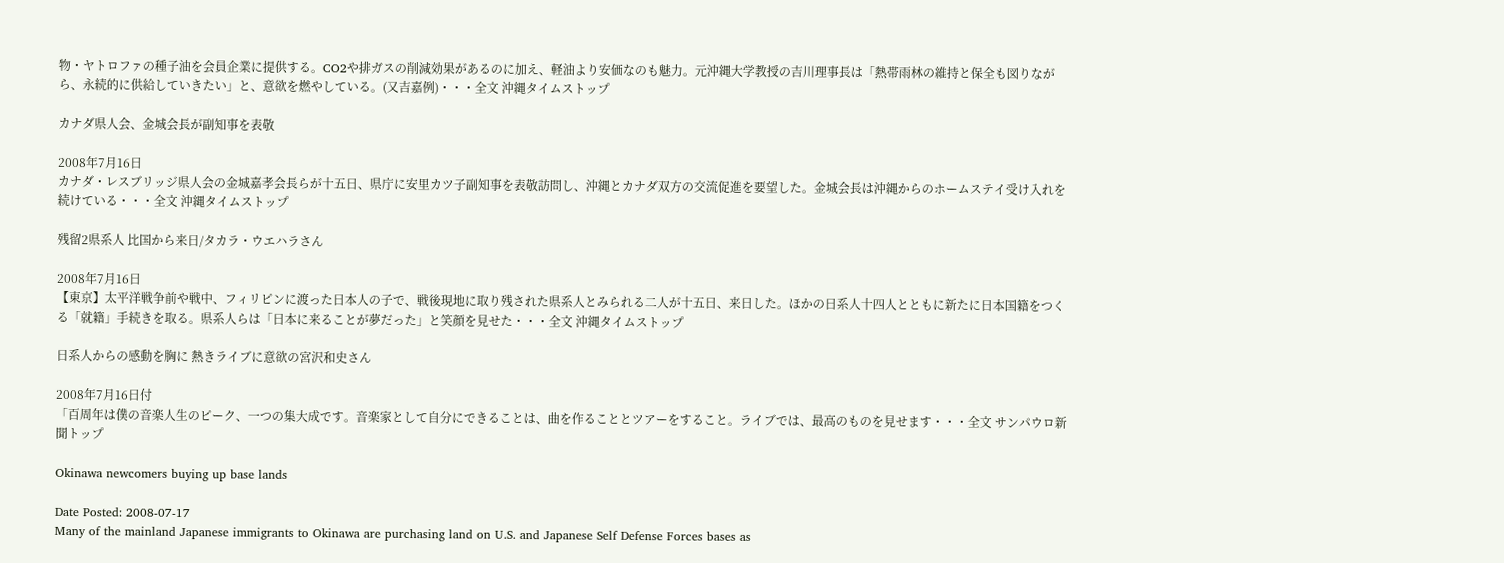物・ヤトロファの種子油を会員企業に提供する。CO2や排ガスの削減効果があるのに加え、軽油より安価なのも魅力。元沖縄大学教授の吉川理事長は「熱帯雨林の維持と保全も図りながら、永続的に供給していきたい」と、意欲を燃やしている。(又吉嘉例)・・・全文 沖縄タイムストップ

カナダ県人会、金城会長が副知事を表敬

2008年7月16日
カナダ・レスブリッジ県人会の金城嘉孝会長らが十五日、県庁に安里カツ子副知事を表敬訪問し、沖縄とカナダ双方の交流促進を要望した。金城会長は沖縄からのホームステイ受け入れを続けている・・・全文 沖縄タイムストップ

残留2県系人 比国から来日/タカラ・ウエハラさん

2008年7月16日
【東京】太平洋戦争前や戦中、フィリピンに渡った日本人の子で、戦後現地に取り残された県系人とみられる二人が十五日、来日した。ほかの日系人十四人とともに新たに日本国籍をつくる「就籍」手続きを取る。県系人らは「日本に来ることが夢だった」と笑顔を見せた・・・全文 沖縄タイムストップ

日系人からの感動を胸に 熱きライブに意欲の宮沢和史さん

2008年7月16日付
「百周年は僕の音楽人生のピーク、一つの集大成です。音楽家として自分にできることは、曲を作ることとツアーをすること。ライブでは、最高のものを見せます・・・全文 サンパウロ新聞トップ

Okinawa newcomers buying up base lands

Date Posted: 2008-07-17
Many of the mainland Japanese immigrants to Okinawa are purchasing land on U.S. and Japanese Self Defense Forces bases as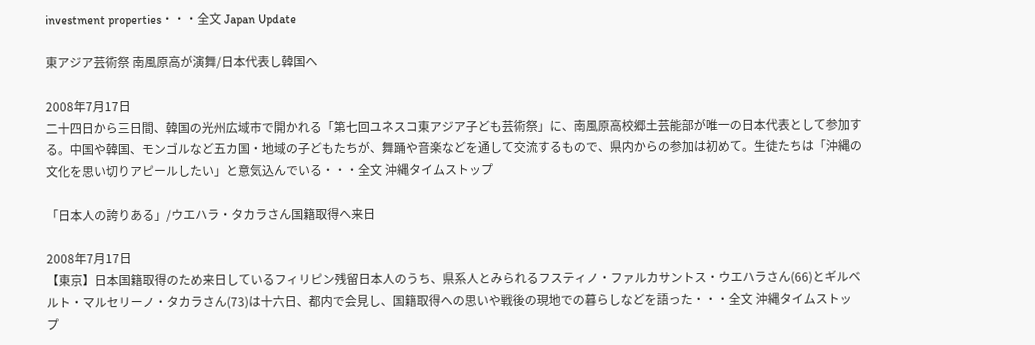investment properties・・・全文 Japan Update

東アジア芸術祭 南風原高が演舞/日本代表し韓国へ

2008年7月17日
二十四日から三日間、韓国の光州広域市で開かれる「第七回ユネスコ東アジア子ども芸術祭」に、南風原高校郷土芸能部が唯一の日本代表として参加する。中国や韓国、モンゴルなど五カ国・地域の子どもたちが、舞踊や音楽などを通して交流するもので、県内からの参加は初めて。生徒たちは「沖縄の文化を思い切りアピールしたい」と意気込んでいる・・・全文 沖縄タイムストップ

「日本人の誇りある」/ウエハラ・タカラさん国籍取得へ来日

2008年7月17日
【東京】日本国籍取得のため来日しているフィリピン残留日本人のうち、県系人とみられるフスティノ・ファルカサントス・ウエハラさん(66)とギルベルト・マルセリーノ・タカラさん(73)は十六日、都内で会見し、国籍取得への思いや戦後の現地での暮らしなどを語った・・・全文 沖縄タイムストップ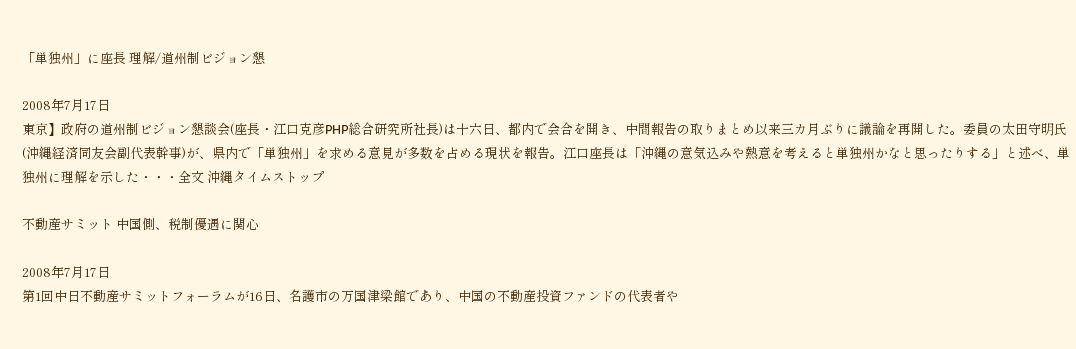「単独州」に座長 理解/道州制ビジョン懇

2008年7月17日
東京】政府の道州制ビジョン懇談会(座長・江口克彦PHP総合研究所社長)は十六日、都内で会合を開き、中間報告の取りまとめ以来三カ月ぶりに議論を再開した。委員の太田守明氏(沖縄経済同友会副代表幹事)が、県内で「単独州」を求める意見が多数を占める現状を報告。江口座長は「沖縄の意気込みや熱意を考えると単独州かなと思ったりする」と述べ、単独州に理解を示した・・・全文 沖縄タイムストップ

不動産サミット 中国側、税制優遇に関心

2008年7月17日
第1回中日不動産サミットフォーラムが16日、名護市の万国津梁館であり、中国の不動産投資ファンドの代表者や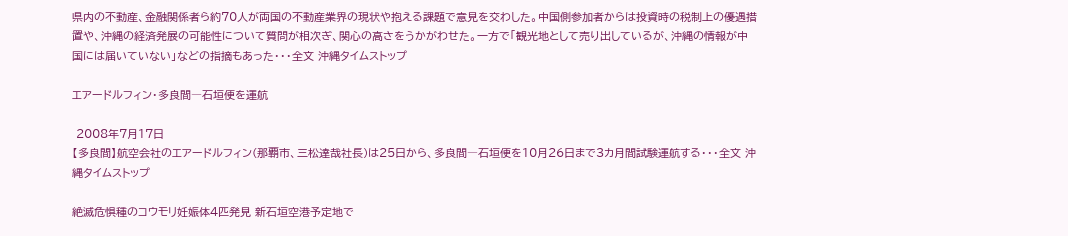県内の不動産、金融関係者ら約70人が両国の不動産業界の現状や抱える課題で意見を交わした。中国側参加者からは投資時の税制上の優遇措置や、沖縄の経済発展の可能性について質問が相次ぎ、関心の高さをうかがわせた。一方で「観光地として売り出しているが、沖縄の情報が中国には届いていない」などの指摘もあった・・・全文 沖縄タイムストップ

エアードルフィン・多良間―石垣便を運航

 2008年7月17日
【多良間】航空会社のエアードルフィン(那覇市、三松達哉社長)は25日から、多良間―石垣便を10月26日まで3カ月間試験運航する・・・全文 沖縄タイムストップ

絶滅危惧種のコウモリ妊娠体4匹発見 新石垣空港予定地で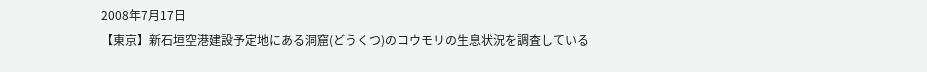2008年7月17日
【東京】新石垣空港建設予定地にある洞窟(どうくつ)のコウモリの生息状況を調査している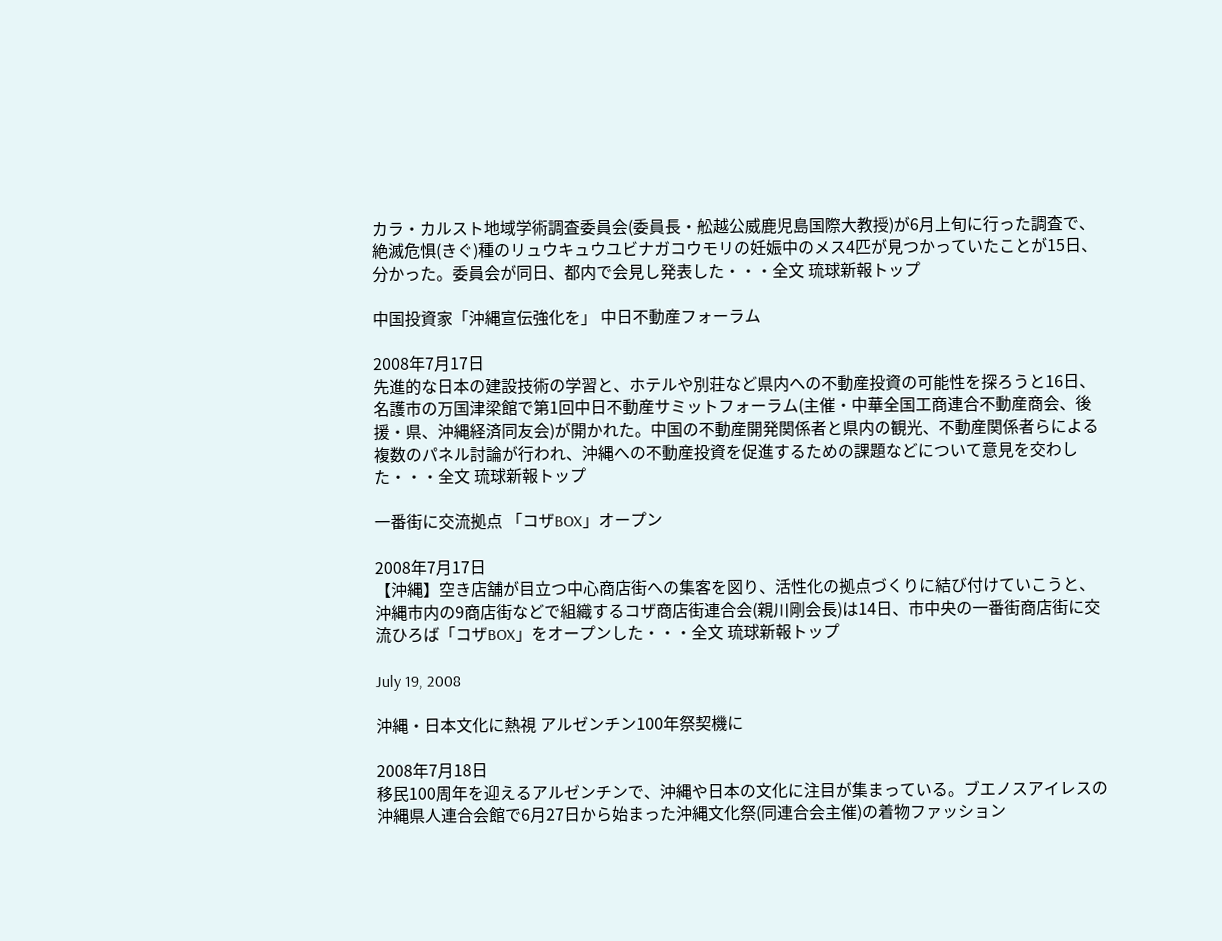カラ・カルスト地域学術調査委員会(委員長・舩越公威鹿児島国際大教授)が6月上旬に行った調査で、絶滅危惧(きぐ)種のリュウキュウユビナガコウモリの妊娠中のメス4匹が見つかっていたことが15日、分かった。委員会が同日、都内で会見し発表した・・・全文 琉球新報トップ

中国投資家「沖縄宣伝強化を」 中日不動産フォーラム

2008年7月17日
先進的な日本の建設技術の学習と、ホテルや別荘など県内への不動産投資の可能性を探ろうと16日、名護市の万国津梁館で第1回中日不動産サミットフォーラム(主催・中華全国工商連合不動産商会、後援・県、沖縄経済同友会)が開かれた。中国の不動産開発関係者と県内の観光、不動産関係者らによる複数のパネル討論が行われ、沖縄への不動産投資を促進するための課題などについて意見を交わした・・・全文 琉球新報トップ

一番街に交流拠点 「コザBOX」オープン

2008年7月17日
【沖縄】空き店舗が目立つ中心商店街への集客を図り、活性化の拠点づくりに結び付けていこうと、沖縄市内の9商店街などで組織するコザ商店街連合会(親川剛会長)は14日、市中央の一番街商店街に交流ひろば「コザBOX」をオープンした・・・全文 琉球新報トップ

July 19, 2008

沖縄・日本文化に熱視 アルゼンチン100年祭契機に

2008年7月18日
移民100周年を迎えるアルゼンチンで、沖縄や日本の文化に注目が集まっている。ブエノスアイレスの沖縄県人連合会館で6月27日から始まった沖縄文化祭(同連合会主催)の着物ファッション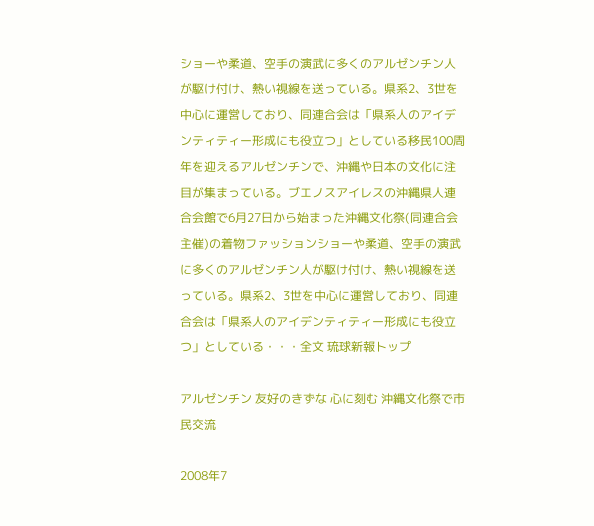ショーや柔道、空手の演武に多くのアルゼンチン人が駆け付け、熱い視線を送っている。県系2、3世を中心に運営しており、同連合会は「県系人のアイデンティティー形成にも役立つ」としている移民100周年を迎えるアルゼンチンで、沖縄や日本の文化に注目が集まっている。ブエノスアイレスの沖縄県人連合会館で6月27日から始まった沖縄文化祭(同連合会主催)の着物ファッションショーや柔道、空手の演武に多くのアルゼンチン人が駆け付け、熱い視線を送っている。県系2、3世を中心に運営しており、同連合会は「県系人のアイデンティティー形成にも役立つ」としている・・・全文 琉球新報トップ

アルゼンチン 友好のきずな 心に刻む 沖縄文化祭で市民交流

2008年7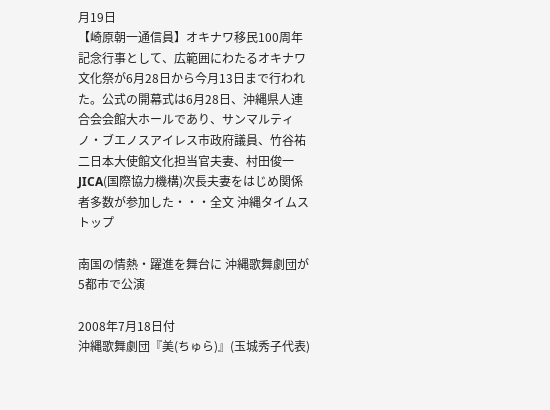月19日
【崎原朝一通信員】オキナワ移民100周年記念行事として、広範囲にわたるオキナワ文化祭が6月28日から今月13日まで行われた。公式の開幕式は6月28日、沖縄県人連合会会館大ホールであり、サンマルティノ・ブエノスアイレス市政府議員、竹谷祐二日本大使館文化担当官夫妻、村田俊一JICA(国際協力機構)次長夫妻をはじめ関係者多数が参加した・・・全文 沖縄タイムストップ

南国の情熱・躍進を舞台に 沖縄歌舞劇団が5都市で公演

2008年7月18日付
沖縄歌舞劇団『美(ちゅら)』(玉城秀子代表)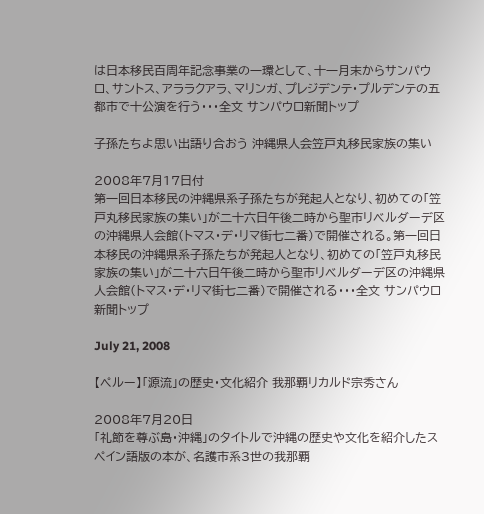は日本移民百周年記念事業の一環として、十一月末からサンパウロ、サントス、アララクアラ、マリンガ、プレジデンテ・プルデンテの五都市で十公演を行う・・・全文 サンパウロ新聞トップ

子孫たちよ思い出語り合おう 沖縄県人会笠戸丸移民家族の集い

2008年7月17日付
第一回日本移民の沖縄県系子孫たちが発起人となり、初めての「笠戸丸移民家族の集い」が二十六日午後二時から聖市リベルダーデ区の沖縄県人会館(トマス・デ・リマ街七二番)で開催される。第一回日本移民の沖縄県系子孫たちが発起人となり、初めての「笠戸丸移民家族の集い」が二十六日午後二時から聖市リベルダーデ区の沖縄県人会館(トマス・デ・リマ街七二番)で開催される・・・全文 サンパウロ新聞トップ

July 21, 2008

【ペルー】「源流」の歴史・文化紹介 我那覇リカルド宗秀さん

2008年7月20日
「礼節を尊ぶ島・沖縄」のタイトルで沖縄の歴史や文化を紹介したスペイン語版の本が、名護市系3世の我那覇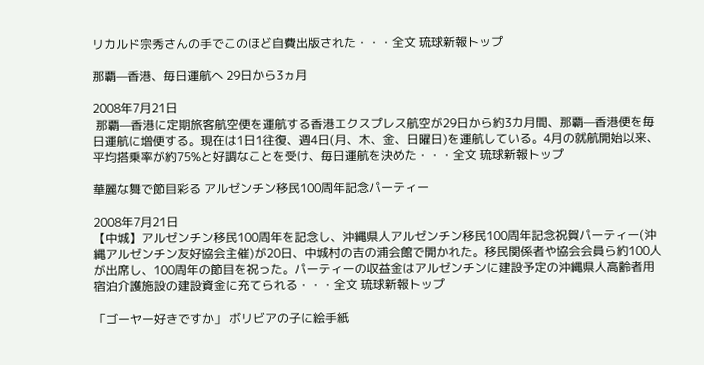リカルド宗秀さんの手でこのほど自費出版された・・・全文 琉球新報トップ

那覇—香港、毎日運航へ 29日から3ヵ月

2008年7月21日
 那覇—香港に定期旅客航空便を運航する香港エクスプレス航空が29日から約3カ月間、那覇—香港便を毎日運航に増便する。現在は1日1往復、週4日(月、木、金、日曜日)を運航している。4月の就航開始以来、平均搭乗率が約75%と好調なことを受け、毎日運航を決めた・・・全文 琉球新報トップ

華麗な舞で節目彩る アルゼンチン移民100周年記念パーティー

2008年7月21日
【中城】アルゼンチン移民100周年を記念し、沖縄県人アルゼンチン移民100周年記念祝賀パーティー(沖縄アルゼンチン友好協会主催)が20日、中城村の吉の浦会館で開かれた。移民関係者や協会会員ら約100人が出席し、100周年の節目を祝った。パーティーの収益金はアルゼンチンに建設予定の沖縄県人高齢者用宿泊介護施設の建設資金に充てられる・・・全文 琉球新報トップ

「ゴーヤー好きですか」 ボリビアの子に絵手紙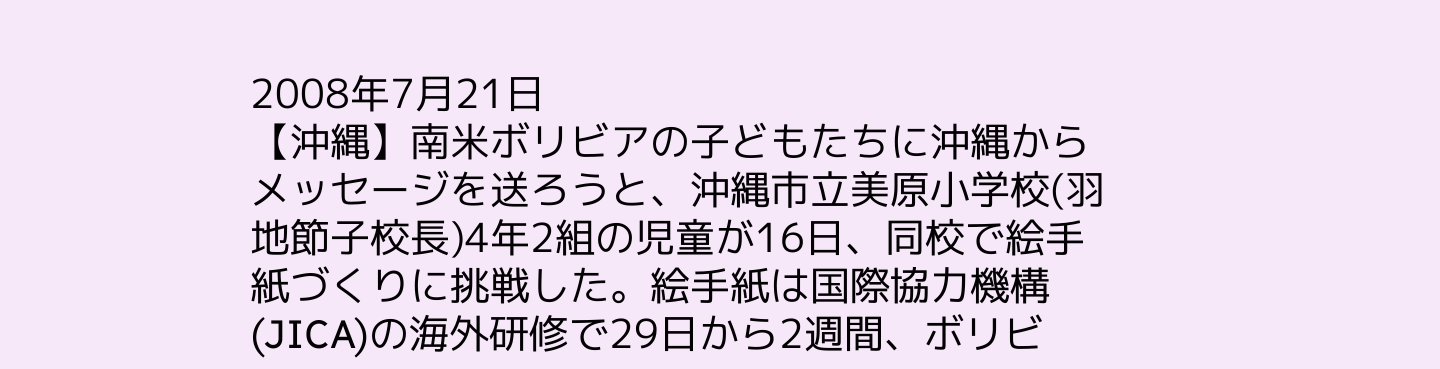2008年7月21日
【沖縄】南米ボリビアの子どもたちに沖縄からメッセージを送ろうと、沖縄市立美原小学校(羽地節子校長)4年2組の児童が16日、同校で絵手紙づくりに挑戦した。絵手紙は国際協力機構(JICA)の海外研修で29日から2週間、ボリビ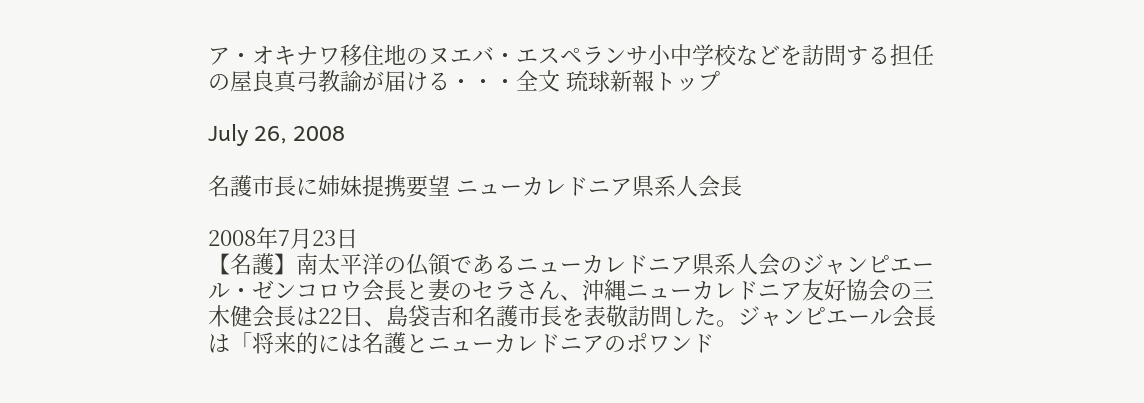ア・オキナワ移住地のヌエバ・エスペランサ小中学校などを訪問する担任の屋良真弓教諭が届ける・・・全文 琉球新報トップ

July 26, 2008

名護市長に姉妹提携要望 ニューカレドニア県系人会長

2008年7月23日
【名護】南太平洋の仏領であるニューカレドニア県系人会のジャンピエール・ゼンコロウ会長と妻のセラさん、沖縄ニューカレドニア友好協会の三木健会長は22日、島袋吉和名護市長を表敬訪問した。ジャンピエール会長は「将来的には名護とニューカレドニアのポワンド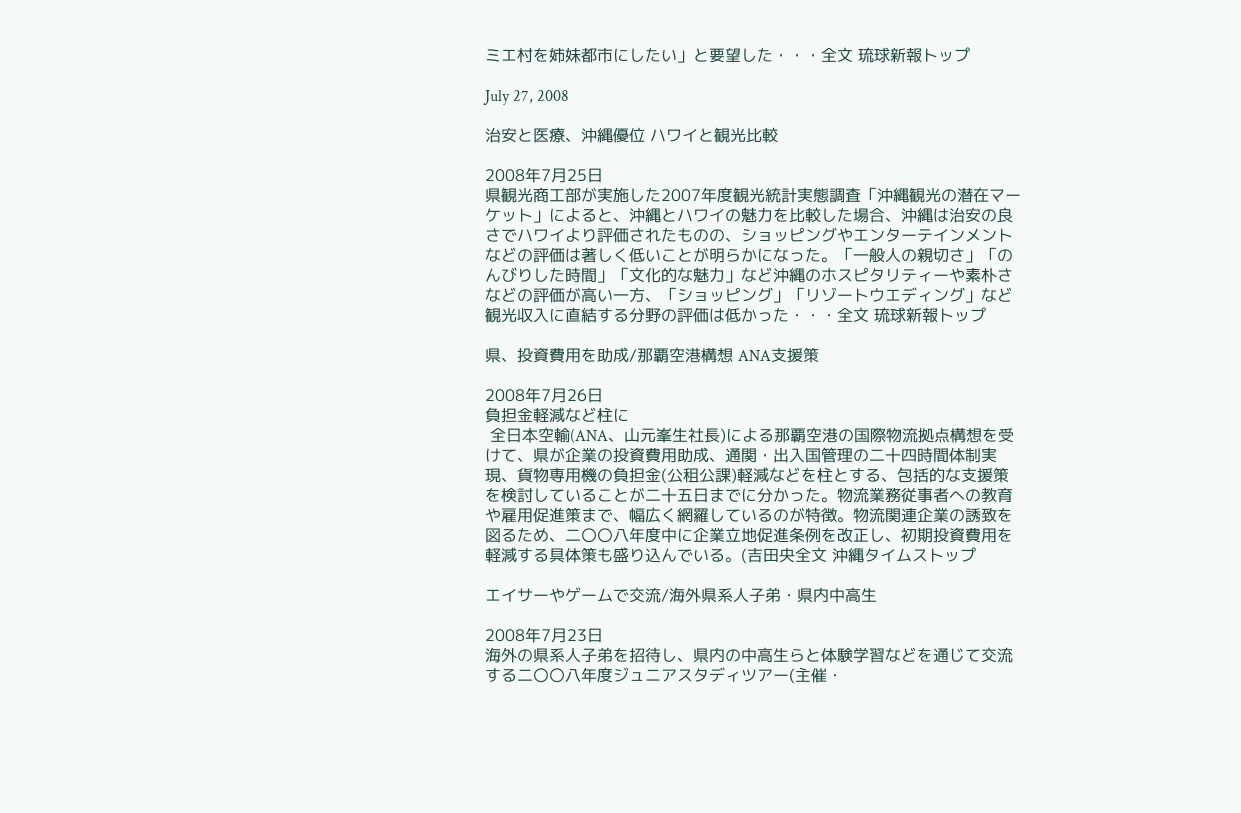ミエ村を姉妹都市にしたい」と要望した・・・全文 琉球新報トップ

July 27, 2008

治安と医療、沖縄優位 ハワイと観光比較

2008年7月25日
県観光商工部が実施した2007年度観光統計実態調査「沖縄観光の潜在マーケット」によると、沖縄とハワイの魅力を比較した場合、沖縄は治安の良さでハワイより評価されたものの、ショッピングやエンターテインメントなどの評価は著しく低いことが明らかになった。「一般人の親切さ」「のんびりした時間」「文化的な魅力」など沖縄のホスピタリティーや素朴さなどの評価が高い一方、「ショッピング」「リゾートウエディング」など観光収入に直結する分野の評価は低かった・・・全文 琉球新報トップ

県、投資費用を助成/那覇空港構想 ANA支援策

2008年7月26日
負担金軽減など柱に
 全日本空輸(ANA、山元峯生社長)による那覇空港の国際物流拠点構想を受けて、県が企業の投資費用助成、通関・出入国管理の二十四時間体制実現、貨物専用機の負担金(公租公課)軽減などを柱とする、包括的な支援策を検討していることが二十五日までに分かった。物流業務従事者への教育や雇用促進策まで、幅広く網羅しているのが特徴。物流関連企業の誘致を図るため、二〇〇八年度中に企業立地促進条例を改正し、初期投資費用を軽減する具体策も盛り込んでいる。(吉田央全文 沖縄タイムストップ

エイサーやゲームで交流/海外県系人子弟・県内中高生

2008年7月23日
海外の県系人子弟を招待し、県内の中高生らと体験学習などを通じて交流する二〇〇八年度ジュニアスタディツアー(主催・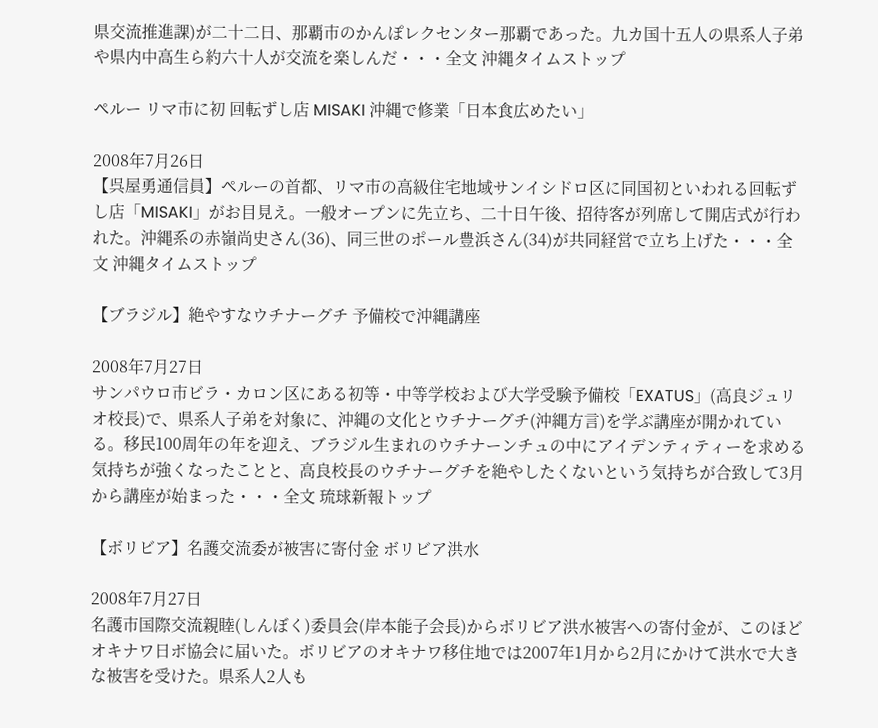県交流推進課)が二十二日、那覇市のかんぽレクセンター那覇であった。九カ国十五人の県系人子弟や県内中高生ら約六十人が交流を楽しんだ・・・全文 沖縄タイムストップ

ペルー リマ市に初 回転ずし店 MISAKI 沖縄で修業「日本食広めたい」

2008年7月26日
【呉屋勇通信員】ペルーの首都、リマ市の高級住宅地域サンイシドロ区に同国初といわれる回転ずし店「MISAKI」がお目見え。一般オープンに先立ち、二十日午後、招待客が列席して開店式が行われた。沖縄系の赤嶺尚史さん(36)、同三世のポール豊浜さん(34)が共同経営で立ち上げた・・・全文 沖縄タイムストップ

【ブラジル】絶やすなウチナーグチ 予備校で沖縄講座

2008年7月27日
サンパウロ市ビラ・カロン区にある初等・中等学校および大学受験予備校「EXATUS」(高良ジュリオ校長)で、県系人子弟を対象に、沖縄の文化とウチナーグチ(沖縄方言)を学ぶ講座が開かれている。移民100周年の年を迎え、ブラジル生まれのウチナーンチュの中にアイデンティティーを求める気持ちが強くなったことと、高良校長のウチナーグチを絶やしたくないという気持ちが合致して3月から講座が始まった・・・全文 琉球新報トップ

【ボリビア】名護交流委が被害に寄付金 ボリビア洪水

2008年7月27日
名護市国際交流親睦(しんぼく)委員会(岸本能子会長)からボリビア洪水被害への寄付金が、このほどオキナワ日ボ協会に届いた。ボリビアのオキナワ移住地では2007年1月から2月にかけて洪水で大きな被害を受けた。県系人2人も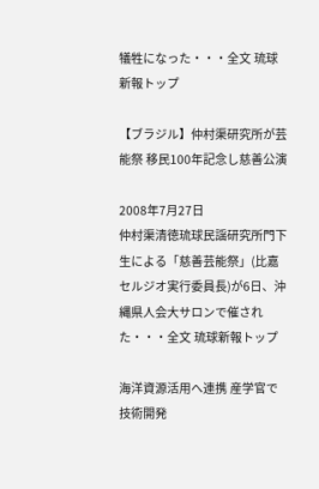犠牲になった・・・全文 琉球新報トップ

【ブラジル】仲村渠研究所が芸能祭 移民100年記念し慈善公演

2008年7月27日
仲村渠清徳琉球民謡研究所門下生による「慈善芸能祭」(比嘉セルジオ実行委員長)が6日、沖縄県人会大サロンで催された・・・全文 琉球新報トップ

海洋資源活用へ連携 産学官で技術開発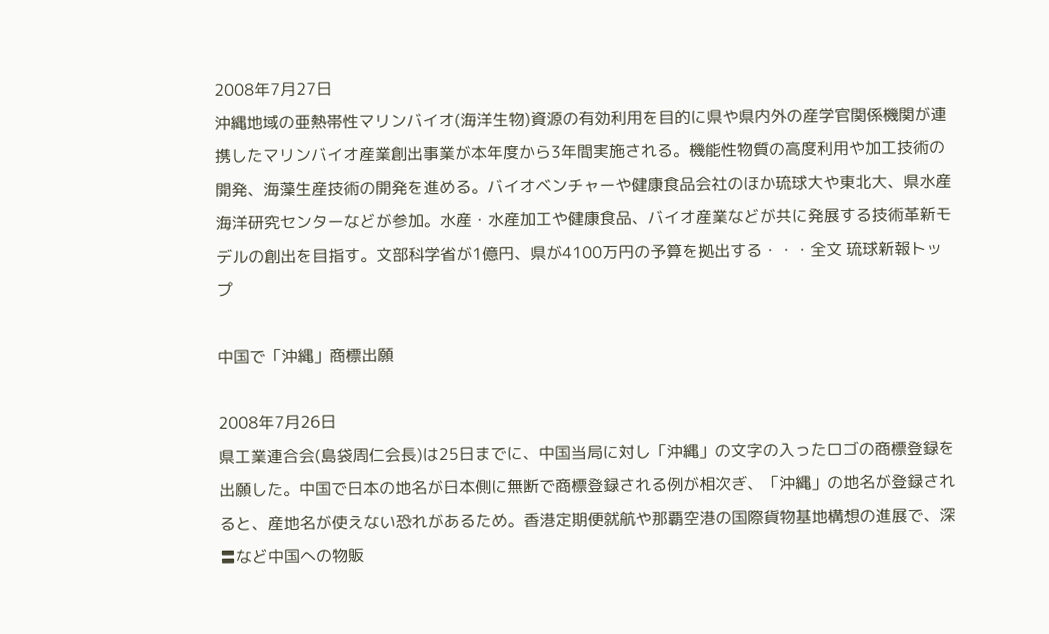2008年7月27日
沖縄地域の亜熱帯性マリンバイオ(海洋生物)資源の有効利用を目的に県や県内外の産学官関係機関が連携したマリンバイオ産業創出事業が本年度から3年間実施される。機能性物質の高度利用や加工技術の開発、海藻生産技術の開発を進める。バイオベンチャーや健康食品会社のほか琉球大や東北大、県水産海洋研究センターなどが参加。水産・水産加工や健康食品、バイオ産業などが共に発展する技術革新モデルの創出を目指す。文部科学省が1億円、県が4100万円の予算を拠出する・・・全文 琉球新報トップ

中国で「沖縄」商標出願

2008年7月26日
県工業連合会(島袋周仁会長)は25日までに、中国当局に対し「沖縄」の文字の入ったロゴの商標登録を出願した。中国で日本の地名が日本側に無断で商標登録される例が相次ぎ、「沖縄」の地名が登録されると、産地名が使えない恐れがあるため。香港定期便就航や那覇空港の国際貨物基地構想の進展で、深〓など中国への物販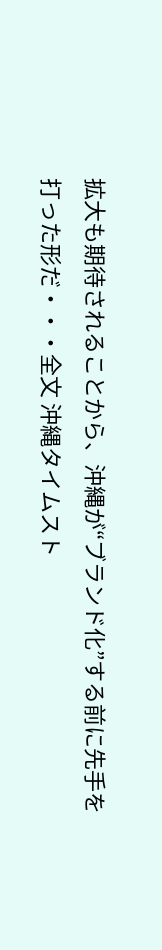拡大も期待されることから、沖縄が“ブランド化”する前に先手を打った形だ・・・全文 沖縄タイムスト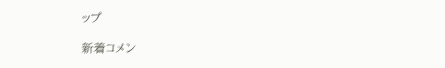ップ

新着コメン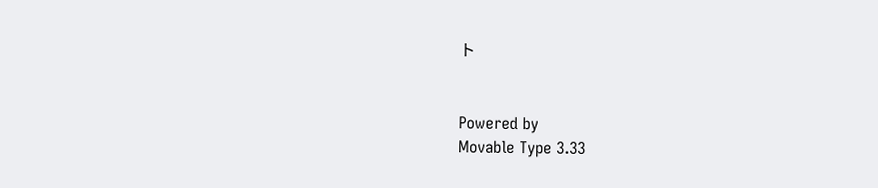ト


Powered by
Movable Type 3.33